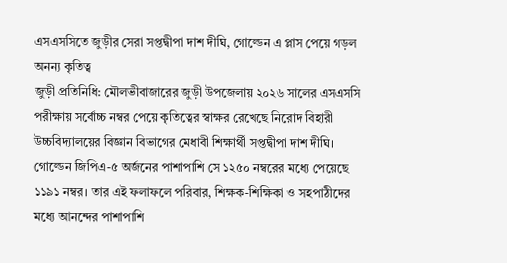এসএসসিতে জুড়ীর সেরা সপ্তদ্বীপা দাশ দীঘি, গোল্ডেন এ প্লাস পেয়ে গড়ল অনন্য কৃতিত্ব
জুড়ী প্রতিনিধি: মৌলভীবাজারের জুড়ী উপজেলায় ২০২৬ সালের এসএসসি পরীক্ষায় সর্বোচ্চ নম্বর পেয়ে কৃতিত্বের স্বাক্ষর রেখেছে নিরোদ বিহারী উচ্চবিদ্যালয়ের বিজ্ঞান বিভাগের মেধাবী শিক্ষার্থী সপ্তদ্বীপা দাশ দীঘি। গোল্ডেন জিপিএ-৫ অর্জনের পাশাপাশি সে ১২৫০ নম্বরের মধ্যে পেয়েছে ১১৯১ নম্বর। তার এই ফলাফলে পরিবার, শিক্ষক-শিক্ষিকা ও সহপাঠীদের মধ্যে আনন্দের পাশাপাশি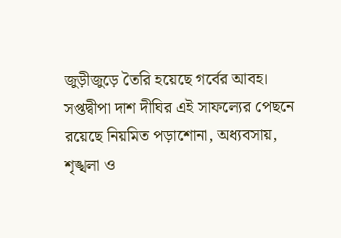জুড়ীজুড়ে তৈরি হয়েছে গর্বের আবহ।
সপ্তদ্বীপা দাশ দীঘির এই সাফল্যের পেছনে রয়েছে নিয়মিত পড়াশোনা, অধ্যবসায়, শৃঙ্খলা ও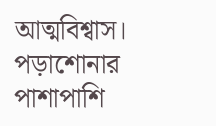আত্মবিশ্বাস। পড়াশোনার পাশাপাশি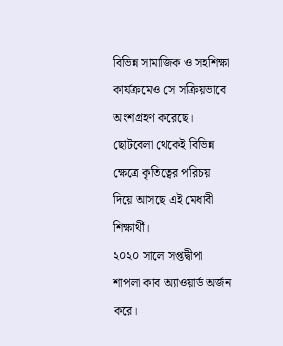বিভিন্ন সামাজিক ও সহশিক্ষা কার্যক্রমেও সে সক্রিয়ভাবে অংশগ্রহণ করেছে। ছোটবেলা থেকেই বিভিন্ন ক্ষেত্রে কৃতিত্বের পরিচয় দিয়ে আসছে এই মেধাবী শিক্ষার্থী।
২০২০ সালে সপ্তদ্বীপা শাপলা কাব অ্যাওয়ার্ড অর্জন করে।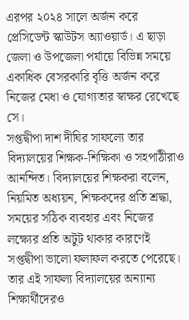এরপর ২০২৪ সালে অর্জন করে প্রেসিডেন্ট স্কাউটস অ্যাওয়ার্ড। এ ছাড়া জেলা ও উপজেলা পর্যায়ে বিভিন্ন সময়ে একাধিক বেসরকারি বৃত্তি অর্জন করে নিজের মেধা ও যোগ্যতার স্বাক্ষর রেখেছে সে।
সপ্তদ্বীপা দাশ দীঘির সাফল্যে তার বিদ্যালয়ের শিক্ষক-শিক্ষিকা ও সহপাঠীরাও আনন্দিত। বিদ্যালয়ের শিক্ষকরা বলেন, নিয়মিত অধ্যয়ন, শিক্ষকদের প্রতি শ্রদ্ধা, সময়ের সঠিক ব্যবহার এবং নিজের লক্ষ্যের প্রতি অটুট থাকার কারণেই সপ্তদ্বীপা ভালো ফলাফল করতে পেরেছে। তার এই সাফল্য বিদ্যালয়ের অন্যান্য শিক্ষার্থীদেরও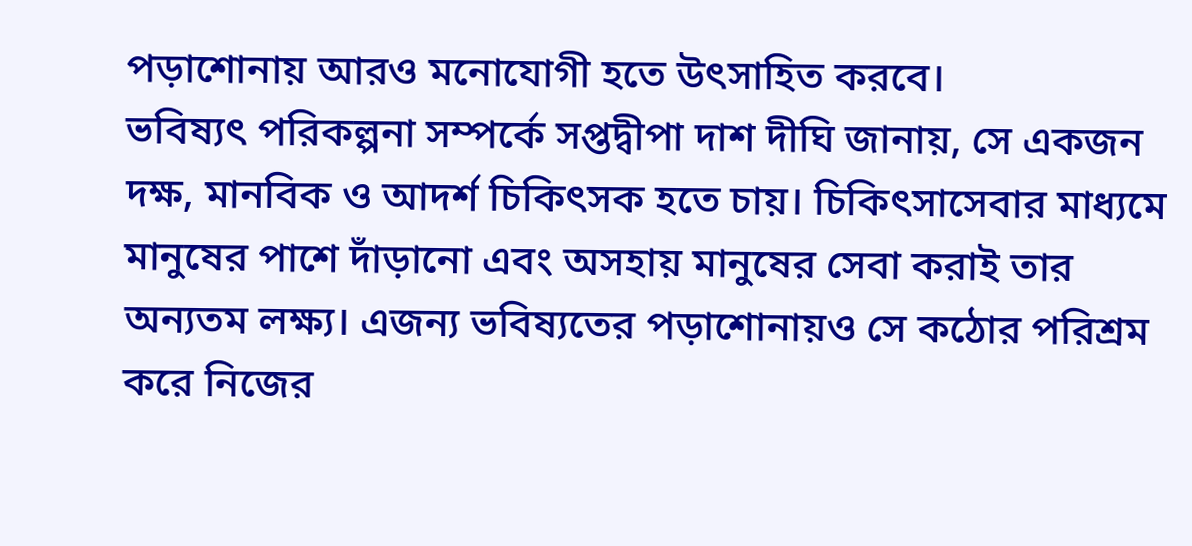পড়াশোনায় আরও মনোযোগী হতে উৎসাহিত করবে।
ভবিষ্যৎ পরিকল্পনা সম্পর্কে সপ্তদ্বীপা দাশ দীঘি জানায়, সে একজন দক্ষ, মানবিক ও আদর্শ চিকিৎসক হতে চায়। চিকিৎসাসেবার মাধ্যমে মানুষের পাশে দাঁড়ানো এবং অসহায় মানুষের সেবা করাই তার অন্যতম লক্ষ্য। এজন্য ভবিষ্যতের পড়াশোনায়ও সে কঠোর পরিশ্রম করে নিজের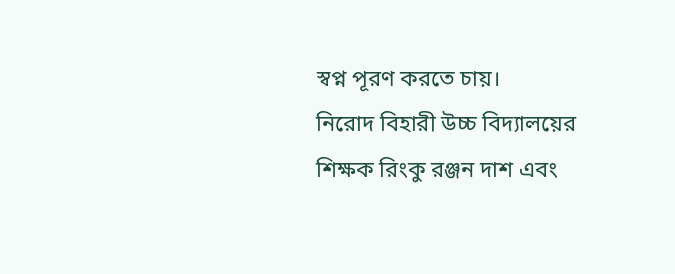স্বপ্ন পূরণ করতে চায়।
নিরোদ বিহারী উচ্চ বিদ্যালয়ের শিক্ষক রিংকু রঞ্জন দাশ এবং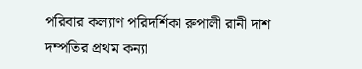পরিবার কল্যাণ পরিদর্শিকা রুপালী রানী দাশ দম্পতির প্রথম কন্যা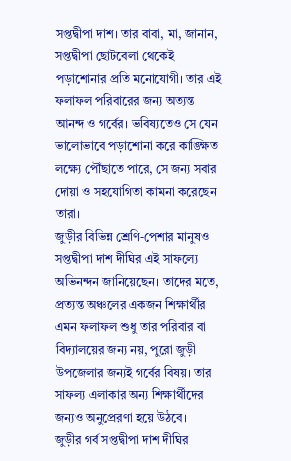সপ্তদ্বীপা দাশ। তার বাবা, মা, জানান, সপ্তদ্বীপা ছোটবেলা থেকেই পড়াশোনার প্রতি মনোযোগী। তার এই ফলাফল পরিবারের জন্য অত্যন্ত আনন্দ ও গর্বের। ভবিষ্যতেও সে যেন ভালোভাবে পড়াশোনা করে কাঙ্ক্ষিত লক্ষ্যে পৌঁছাতে পারে, সে জন্য সবার দোয়া ও সহযোগিতা কামনা করেছেন তারা।
জুড়ীর বিভিন্ন শ্রেণি-পেশার মানুষও সপ্তদ্বীপা দাশ দীঘির এই সাফল্যে অভিনন্দন জানিয়েছেন। তাদের মতে, প্রত্যন্ত অঞ্চলের একজন শিক্ষার্থীর এমন ফলাফল শুধু তার পরিবার বা বিদ্যালয়ের জন্য নয়, পুরো জুড়ী উপজেলার জন্যই গর্বের বিষয়। তার সাফল্য এলাকার অন্য শিক্ষার্থীদের জন্যও অনুপ্রেরণা হয়ে উঠবে।
জুড়ীর গর্ব সপ্তদ্বীপা দাশ দীঘির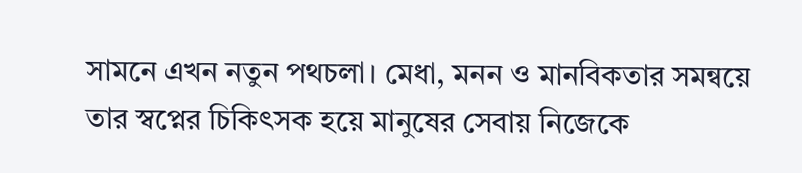সামনে এখন নতুন পথচলা। মেধা, মনন ও মানবিকতার সমন্বয়ে তার স্বপ্নের চিকিৎসক হয়ে মানুষের সেবায় নিজেকে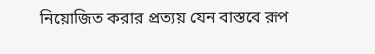নিয়োজিত করার প্রত্যয় যেন বাস্তবে রূপ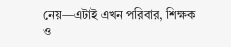নেয়—এটাই এখন পরিবার, শিক্ষক ও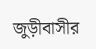জুড়ীবাসীর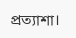প্রত্যাশা।